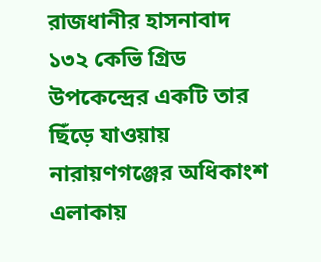রাজধানীর হাসনাবাদ ১৩২ কেভি গ্রিড উপকেন্দ্রের একটি তার ছিঁড়ে যাওয়ায় নারায়ণগঞ্জের অধিকাংশ এলাকায়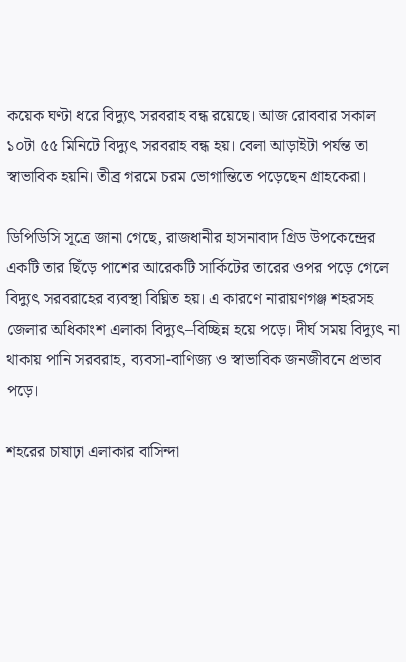কয়েক ঘণ্টা ধরে বিদ্যুৎ সরবরাহ বন্ধ রয়েছে। আজ রোববার সকাল ১০টা ৫৫ মিনিটে বিদ্যুৎ সরবরাহ বন্ধ হয়। বেলা আড়াইটা পর্যন্ত তা স্বাভাবিক হয়নি। তীব্র গরমে চরম ভোগান্তিতে পড়েছেন গ্রাহকেরা।

ডিপিডিসি সূত্রে জানা গেছে, রাজধানীর হাসনাবাদ গ্রিড উপকেন্দ্রের একটি তার ছিঁড়ে পাশের আরেকটি সার্কিটের তারের ওপর পড়ে গেলে বিদ্যুৎ সরবরাহের ব্যবস্থা বিঘ্নিত হয়। এ কারণে নারায়ণগঞ্জ শহরসহ জেলার অধিকাংশ এলাকা বিদ্যুৎ–বিচ্ছিন্ন হয়ে পড়ে। দীর্ঘ সময় বিদ্যুৎ না থাকায় পানি সরবরাহ, ব্যবসা-বাণিজ্য ও স্বাভাবিক জনজীবনে প্রভাব পড়ে।

শহরের চাষাঢ়া এলাকার বাসিন্দা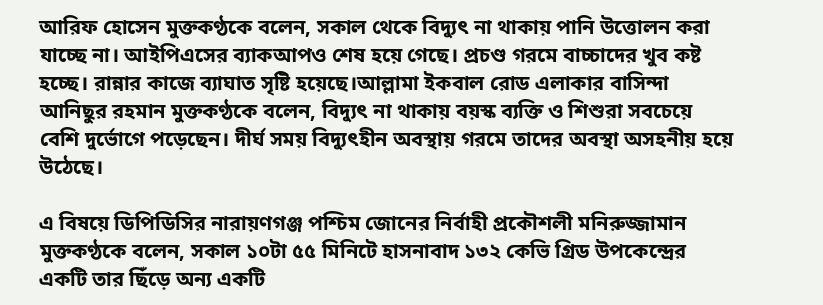আরিফ হোসেন মুক্তকণ্ঠকে বলেন, সকাল থেকে বিদ্যুৎ না থাকায় পানি উত্তোলন করা যাচ্ছে না। আইপিএসের ব্যাকআপও শেষ হয়ে গেছে। প্রচণ্ড গরমে বাচ্চাদের খুব কষ্ট হচ্ছে। রান্নার কাজে ব্যাঘাত সৃষ্টি হয়েছে।আল্লামা ইকবাল রোড এলাকার বাসিন্দা আনিছুর রহমান মুক্তকণ্ঠকে বলেন, বিদ্যুৎ না থাকায় বয়স্ক ব্যক্তি ও শিশুরা সবচেয়ে বেশি দুর্ভোগে পড়েছেন। দীর্ঘ সময় বিদ্যুৎহীন অবস্থায় গরমে তাদের অবস্থা অসহনীয় হয়ে উঠেছে।

এ বিষয়ে ডিপিডিসির নারায়ণগঞ্জ পশ্চিম জোনের নির্বাহী প্রকৌশলী মনিরুজ্জামান মুক্তকণ্ঠকে বলেন, সকাল ১০টা ৫৫ মিনিটে হাসনাবাদ ১৩২ কেভি গ্রিড উপকেন্দ্রের একটি তার ছিঁড়ে অন্য একটি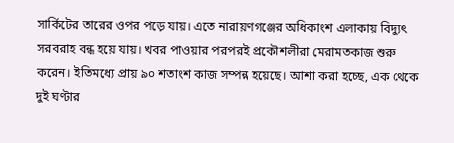সার্কিটের তারের ওপর পড়ে যায়। এতে নারায়ণগঞ্জের অধিকাংশ এলাকায় বিদ্যুৎ সরবরাহ বন্ধ হয়ে যায়। খবর পাওয়ার পরপরই প্রকৌশলীরা মেরামতকাজ শুরু করেন। ইতিমধ্যে প্রায় ৯০ শতাংশ কাজ সম্পন্ন হয়েছে। আশা করা হচ্ছে, এক থেকে দুই ঘণ্টার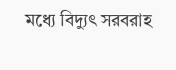মধ্যে বিদ্যুৎ সরবরাহ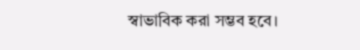স্বাভাবিক করা সম্ভব হবে।